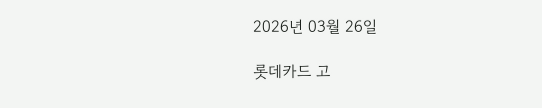2026년 03월 26일

롯데카드 고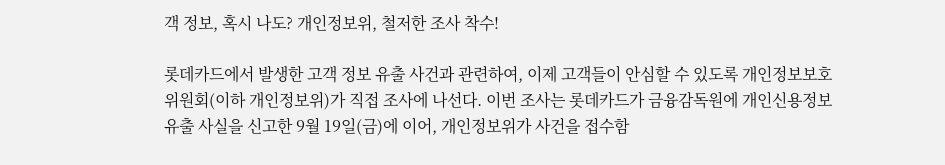객 정보, 혹시 나도? 개인정보위, 철저한 조사 착수!

롯데카드에서 발생한 고객 정보 유출 사건과 관련하여, 이제 고객들이 안심할 수 있도록 개인정보보호위원회(이하 개인정보위)가 직접 조사에 나선다. 이번 조사는 롯데카드가 금융감독원에 개인신용정보 유출 사실을 신고한 9월 19일(금)에 이어, 개인정보위가 사건을 접수함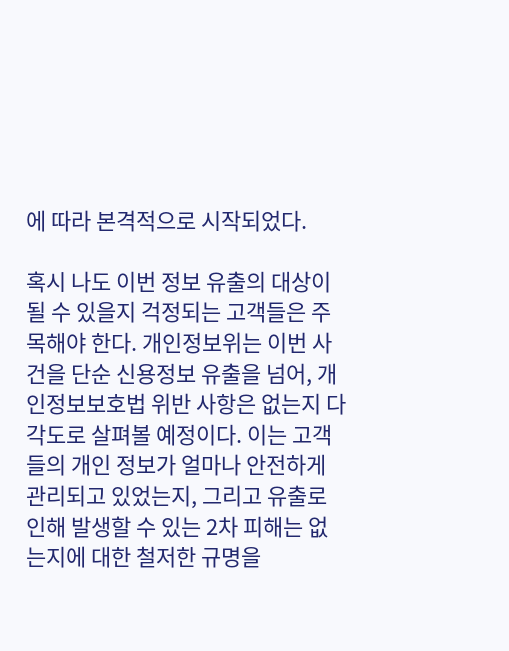에 따라 본격적으로 시작되었다.

혹시 나도 이번 정보 유출의 대상이 될 수 있을지 걱정되는 고객들은 주목해야 한다. 개인정보위는 이번 사건을 단순 신용정보 유출을 넘어, 개인정보보호법 위반 사항은 없는지 다각도로 살펴볼 예정이다. 이는 고객들의 개인 정보가 얼마나 안전하게 관리되고 있었는지, 그리고 유출로 인해 발생할 수 있는 2차 피해는 없는지에 대한 철저한 규명을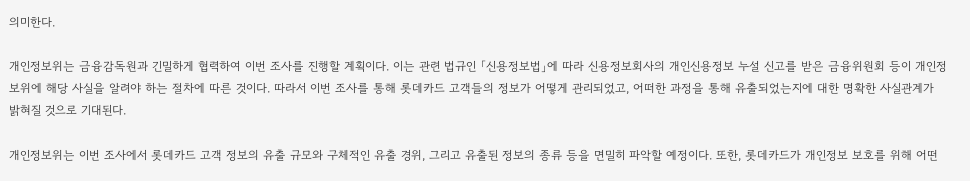의미한다.

개인정보위는 금융감독원과 긴밀하게 협력하여 이번 조사를 진행할 계획이다. 이는 관련 법규인 「신용정보법」에 따라 신용정보회사의 개인신용정보 누설 신고를 받은 금융위원회 등이 개인정보위에 해당 사실을 알려야 하는 절차에 따른 것이다. 따라서 이번 조사를 통해 롯데카드 고객들의 정보가 어떻게 관리되었고, 어떠한 과정을 통해 유출되었는지에 대한 명확한 사실관계가 밝혀질 것으로 기대된다.

개인정보위는 이번 조사에서 롯데카드 고객 정보의 유출 규모와 구체적인 유출 경위, 그리고 유출된 정보의 종류 등을 면밀히 파악할 예정이다. 또한, 롯데카드가 개인정보 보호를 위해 어떤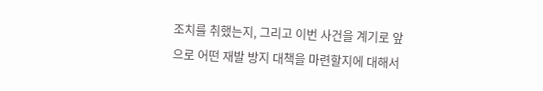조치를 취했는지, 그리고 이번 사건을 계기로 앞으로 어떤 재발 방지 대책을 마련할지에 대해서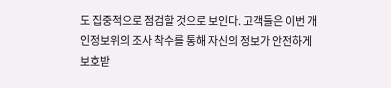도 집중적으로 점검할 것으로 보인다. 고객들은 이번 개인정보위의 조사 착수를 통해 자신의 정보가 안전하게 보호받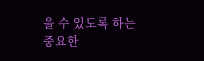을 수 있도록 하는 중요한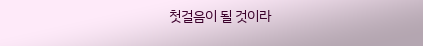첫걸음이 될 것이라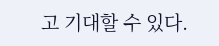고 기대할 수 있다.